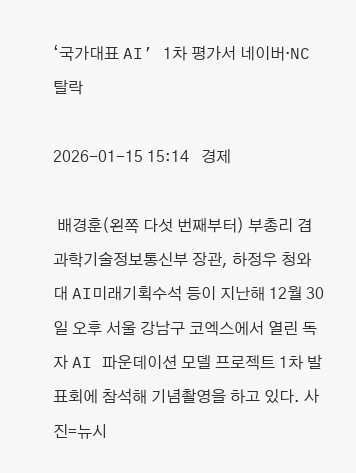‘국가대표 AI’ 1차 평가서 네이버·NC 탈락

2026-01-15 15:14   경제

 배경훈(왼쪽 다섯 번째부터) 부총리 겸 과학기술정보통신부 장관, 하정우 청와대 AI미래기획수석 등이 지난해 12월 30일 오후 서울 강남구 코엑스에서 열린 독자 AI 파운데이션 모델 프로젝트 1차 발표회에 참석해 기념촬영을 하고 있다. 사진=뉴시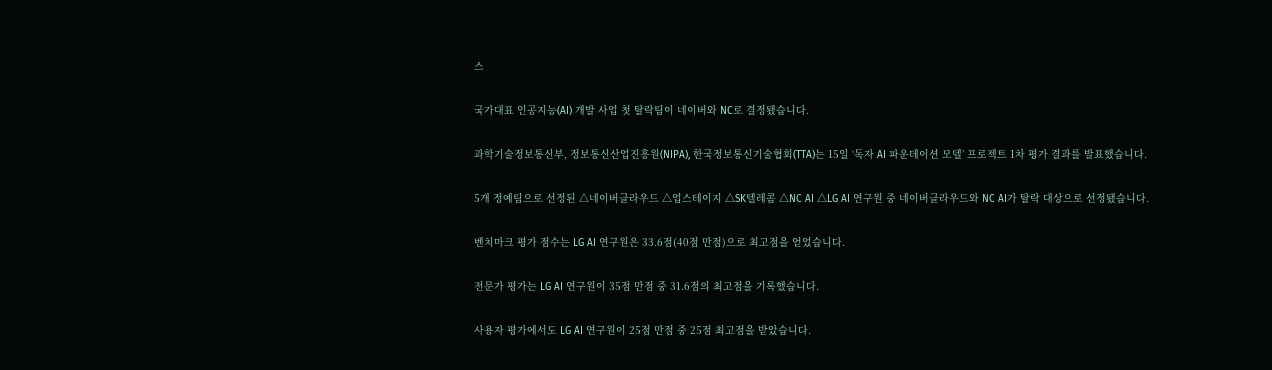스

국가대표 인공지능(AI) 개발 사업 첫 탈락팀이 네이버와 NC로 결정됐습니다.

과학기술정보통신부, 정보통신산업진흥원(NIPA), 한국정보통신기술협회(TTA)는 15일 ‘독자 AI 파운데이션 모델’ 프로젝트 1차 평가 결과를 발표했습니다.

5개 정예팀으로 선정된 △네이버클라우드 △업스테이지 △SK텔레콤 △NC AI △LG AI 연구원 중 네이버클라우드와 NC AI가 탈락 대상으로 선정됐습니다.

벤치마크 평가 점수는 LG AI 연구원은 33.6점(40점 만점)으로 최고점을 얻었습니다.

전문가 평가는 LG AI 연구원이 35점 만점 중 31.6점의 최고점을 기록했습니다.

사용자 평가에서도 LG AI 연구원이 25점 만점 중 25점 최고점을 받았습니다.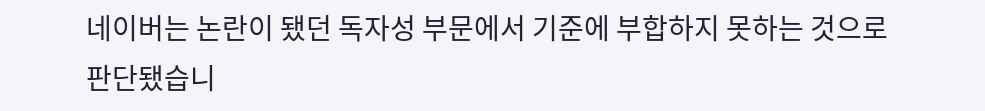네이버는 논란이 됐던 독자성 부문에서 기준에 부합하지 못하는 것으로 판단됐습니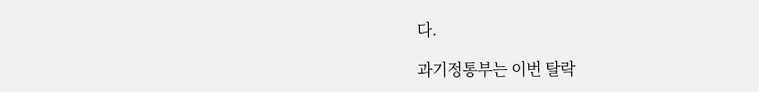다.

과기정통부는 이번 탈락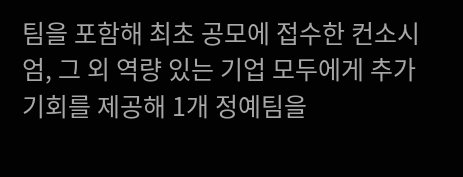팀을 포함해 최초 공모에 접수한 컨소시엄, 그 외 역량 있는 기업 모두에게 추가 기회를 제공해 1개 정예팀을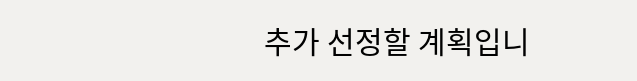추가 선정할 계획입니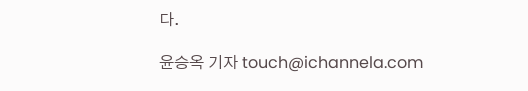다.

윤승옥 기자 touch@ichannela.com